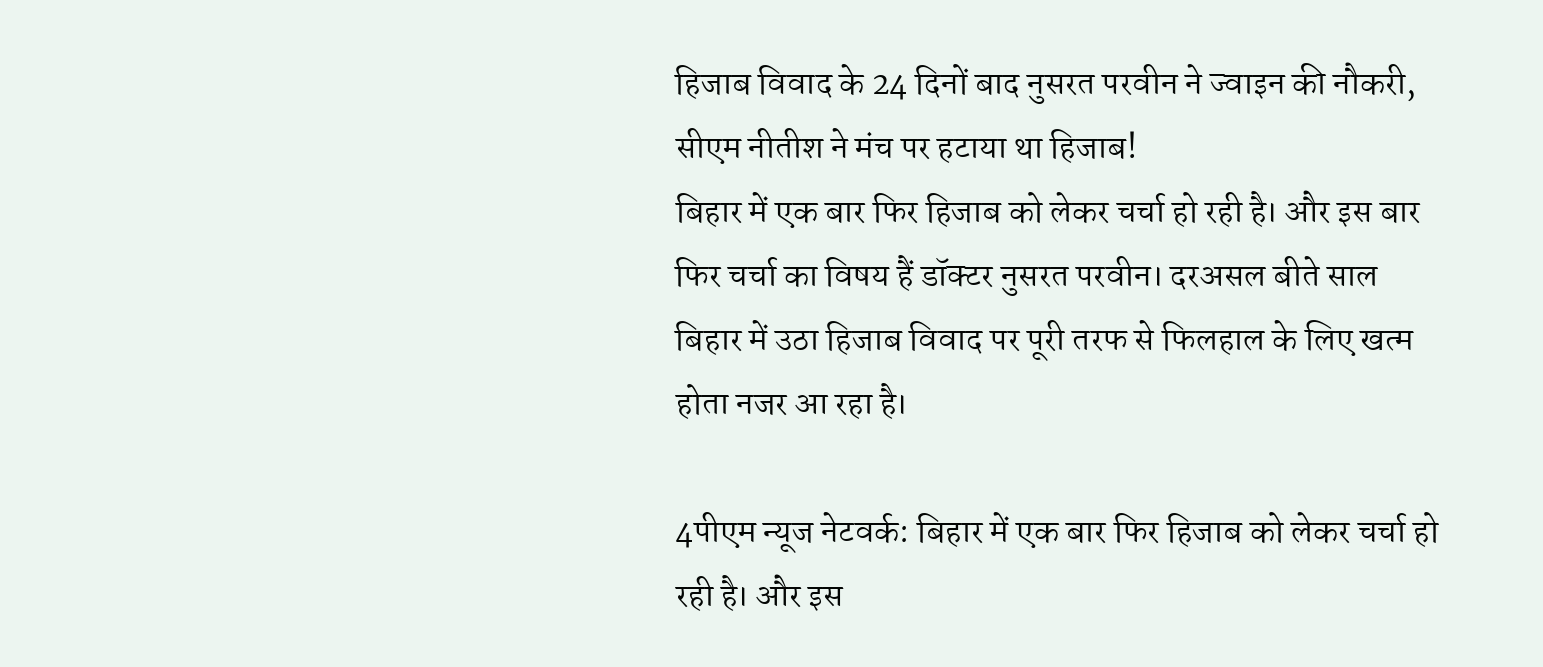हिजाब विवाद के 24 दिनों बाद नुसरत परवीन ने ज्वाइन की नौकरी, सीएम नीतीश ने मंच पर हटाया था हिजाब!
बिहार में एक बार फिर हिजाब को लेकर चर्चा हो रही है। और इस बार फिर चर्चा का विषय हैं डॉक्टर नुसरत परवीन। दरअसल बीते साल बिहार में उठा हिजाब विवाद पर पूरी तरफ से फिलहाल के लिए खत्म होता नजर आ रहा है।

4पीएम न्यूज नेटवर्क: बिहार में एक बार फिर हिजाब को लेकर चर्चा हो रही है। और इस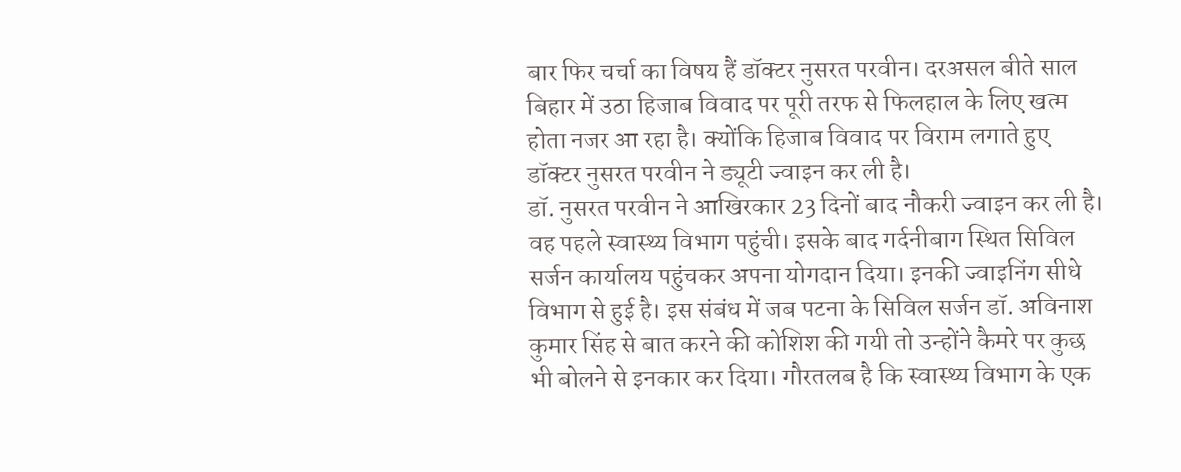बार फिर चर्चा का विषय हैं डॉक्टर नुसरत परवीन। दरअसल बीते साल बिहार में उठा हिजाब विवाद पर पूरी तरफ से फिलहाल के लिए खत्म होता नजर आ रहा है। क्योंकि हिजाब विवाद पर विराम लगाते हुए डॉक्टर नुसरत परवीन ने ड्यूटी ज्वाइन कर ली है।
डॉ. नुसरत परवीन ने आखिरकार 23 दिनों बाद नौकरी ज्वाइन कर ली है। वह पहले स्वास्थ्य विभाग पहुंची। इसके बाद गर्दनीबाग स्थित सिविल सर्जन कार्यालय पहुंचकर अपना योगदान दिया। इनकी ज्वाइनिंग सीधे विभाग से हुई है। इस संबंध में जब पटना के सिविल सर्जन डॉ. अविनाश कुमार सिंह से बात करने की कोशिश की गयी तो उन्होंने कैमरे पर कुछ भी बोलने से इनकार कर दिया। गौरतलब है कि स्वास्थ्य विभाग के एक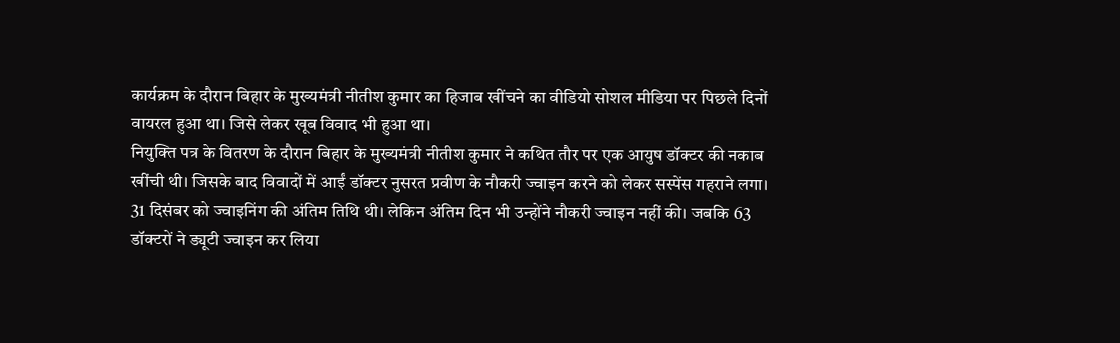कार्यक्रम के दौरान बिहार के मुख्यमंत्री नीतीश कुमार का हिजाब खींचने का वीडियो सोशल मीडिया पर पिछले दिनों वायरल हुआ था। जिसे लेकर खूब विवाद भी हुआ था।
नियुक्ति पत्र के वितरण के दौरान बिहार के मुख्यमंत्री नीतीश कुमार ने कथित तौर पर एक आयुष डॉक्टर की नकाब खींची थी। जिसके बाद विवादों में आईं डॉक्टर नुसरत प्रवीण के नौकरी ज्वाइन करने को लेकर सस्पेंस गहराने लगा। 31 दिसंबर को ज्वाइनिंग की अंतिम तिथि थी। लेकिन अंतिम दिन भी उन्होंने नौकरी ज्वाइन नहीं की। जबकि 63 डॉक्टरों ने ड्यूटी ज्वाइन कर लिया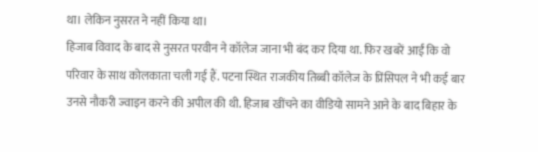था। लेकिन नुसरत ने नहीं किया था।
हिजाब विवाद के बाद से नुसरत परवीन ने कॉलेज जाना भी बंद कर दिया था. फिर खबरें आईं कि वो परिवार के साथ कोलकाता चली गई हैं. पटना स्थित राजकीय तिब्बी कॉलेज के प्रिंसिपल ने भी कई बार उनसे नौकरी ज्वाइन करने की अपील की थी. हिजाब खींचने का वीडियो सामने आने के बाद बिहार के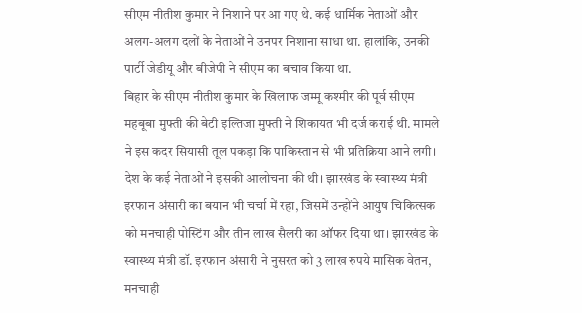सीएम नीतीश कुमार ने निशाने पर आ गए थे. कई धार्मिक नेताओं और अलग-अलग दलों के नेताओं ने उनपर निशाना साधा था. हालांकि, उनकी पार्टी जेडीयू और बीजेपी ने सीएम का बचाव किया था.
बिहार के सीएम नीतीश कुमार के खिलाफ जम्मू कश्मीर की पूर्व सीएम महबूबा मुफ्ती की बेटी इल्तिजा मुफ्ती ने शिकायत भी दर्ज कराई थी. मामले ने इस कदर सियासी तूल पकड़ा कि पाकिस्तान से भी प्रतिक्रिया आने लगी। देश के कई नेताओं ने इसकी आलोचना की थी। झारखंड के स्वास्थ्य मंत्री इरफान अंसारी का बयान भी चर्चा में रहा, जिसमें उन्होंने आयुष चिकित्सक को मनचाही पोस्टिंग और तीन लाख सैलरी का ऑफर दिया था। झारखंड के स्वास्थ्य मंत्री डॉ. इरफान अंसारी ने नुसरत को 3 लाख रुपये मासिक वेतन, मनचाही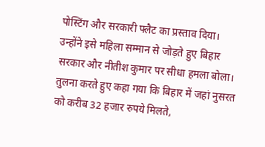पोस्टिंग और सरकारी फ्लैट का प्रस्ताव दिया। उन्होंने इसे महिला सम्मान से जोड़ते हुए बिहार सरकार और नीतीश कुमार पर सीधा हमला बोला। तुलना करते हुए कहा गया कि बिहार में जहां नुसरत को करीब 32 हजार रुपये मिलते,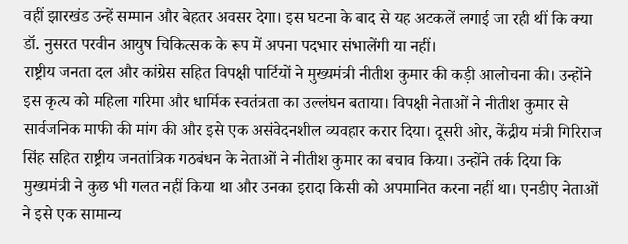वहीं झारखंड उन्हें सम्मान और बेहतर अवसर देगा। इस घटना के बाद से यह अटकलें लगाई जा रही थीं कि क्या डॉ. नुसरत परवीन आयुष चिकित्सक के रूप में अपना पदभार संभालेंगी या नहीं।
राष्ट्रीय जनता दल और कांग्रेस सहित विपक्षी पार्टियों ने मुख्यमंत्री नीतीश कुमार की कड़ी आलोचना की। उन्होंने इस कृत्य को महिला गरिमा और धार्मिक स्वतंत्रता का उल्लंघन बताया। विपक्षी नेताओं ने नीतीश कुमार से सार्वजनिक माफी की मांग की और इसे एक असंवेदनशील व्यवहार करार दिया। दूसरी ओर, केंद्रीय मंत्री गिरिराज सिंह सहित राष्ट्रीय जनतांत्रिक गठबंधन के नेताओं ने नीतीश कुमार का बचाव किया। उन्होंने तर्क दिया कि मुख्यमंत्री ने कुछ भी गलत नहीं किया था और उनका इरादा किसी को अपमानित करना नहीं था। एनडीए नेताओं ने इसे एक सामान्य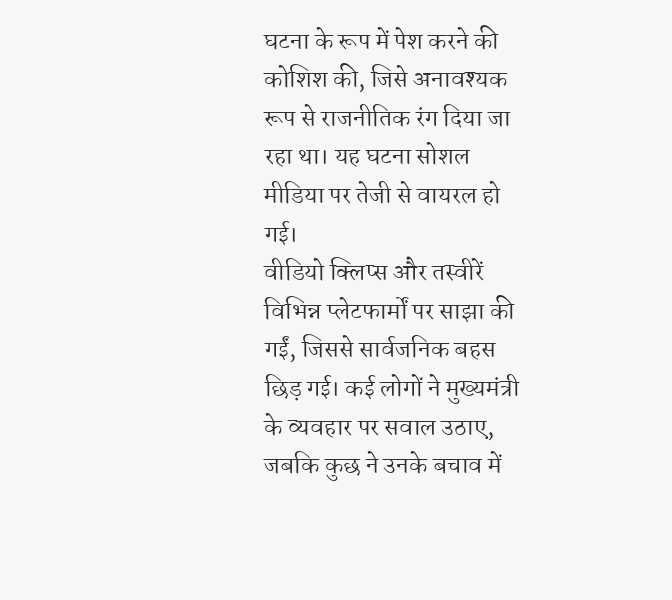घटना के रूप में पेश करने की कोशिश की, जिसे अनावश्यक रूप से राजनीतिक रंग दिया जा रहा था। यह घटना सोशल मीडिया पर तेजी से वायरल हो गई।
वीडियो क्लिप्स और तस्वीरें विभिन्न प्लेटफार्मों पर साझा की गईं, जिससे सार्वजनिक बहस छिड़ गई। कई लोगों ने मुख्यमंत्री के व्यवहार पर सवाल उठाए, जबकि कुछ ने उनके बचाव में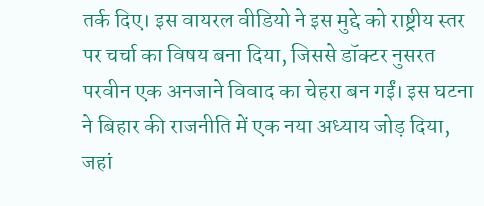तर्क दिए। इस वायरल वीडियो ने इस मुद्दे को राष्ट्रीय स्तर पर चर्चा का विषय बना दिया, जिससे डॉक्टर नुसरत परवीन एक अनजाने विवाद का चेहरा बन गईं। इस घटना ने बिहार की राजनीति में एक नया अध्याय जोड़ दिया, जहां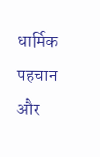धार्मिक पहचान और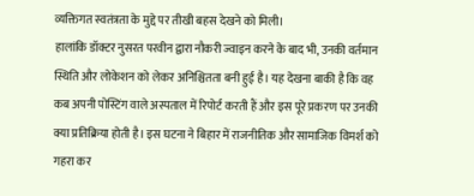व्यक्तिगत स्वतंत्रता के मुद्दे पर तीखी बहस देखने को मिली।
हालांकि डॉक्टर नुसरत परवीन द्वारा नौकरी ज्वाइन करने के बाद भी, उनकी वर्तमान स्थिति और लोकेशन को लेकर अनिश्चितता बनी हुई है। यह देखना बाकी है कि वह कब अपनी पोस्टिंग वाले अस्पताल में रिपोर्ट करती हैं और इस पूरे प्रकरण पर उनकी क्या प्रतिक्रिया होती है। इस घटना ने बिहार में राजनीतिक और सामाजिक विमर्श को गहरा कर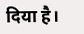दिया है।